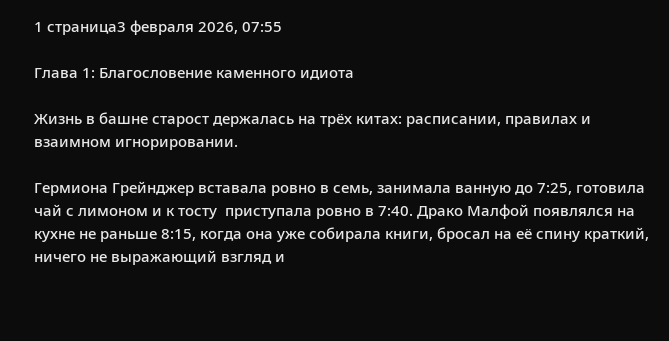1 страница3 февраля 2026, 07:55

Глава 1: Благословение каменного идиота

Жизнь в башне старост держалась на трёх китах: расписании, правилах и взаимном игнорировании.

Гермиона Грейнджер вставала ровно в семь, занимала ванную до 7:25, готовила чай с лимоном и к тосту  приступала ровно в 7:40. Драко Малфой появлялся на кухне не раньше 8:15, когда она уже собирала книги, бросал на её спину краткий, ничего не выражающий взгляд и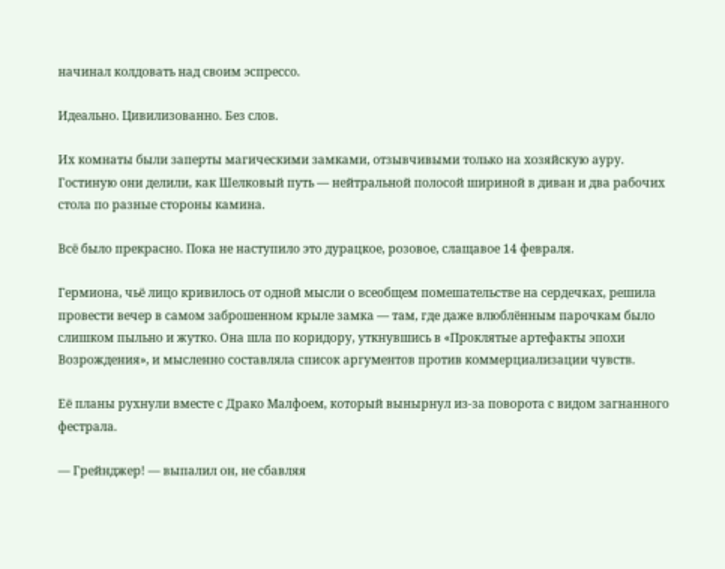начинал колдовать над своим эспрессо.

Идеально. Цивилизованно. Без слов.

Их комнаты были заперты магическими замками, отзывчивыми только на хозяйскую ауру. Гостиную они делили, как Шелковый путь — нейтральной полосой шириной в диван и два рабочих стола по разные стороны камина.

Всё было прекрасно. Пока не наступило это дурацкое, розовое, слащавое 14 февраля.

Гермиона, чьё лицо кривилось от одной мысли о всеобщем помешательстве на сердечках, решила провести вечер в самом заброшенном крыле замка — там, где даже влюблённым парочкам было слишком пыльно и жутко. Она шла по коридору, уткнувшись в «Проклятые артефакты эпохи Возрождения», и мысленно составляла список аргументов против коммерциализации чувств.

Её планы рухнули вместе с Драко Малфоем, который вынырнул из-за поворота с видом загнанного фестрала.

— Грейнджер! — выпалил он, не сбавляя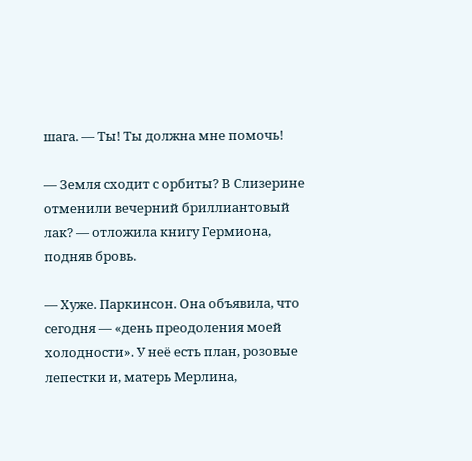шага. — Ты! Ты должна мне помочь!

— Земля сходит с орбиты? В Слизерине отменили вечерний бриллиантовый лак? — отложила книгу Гермиона, подняв бровь.

— Хуже. Паркинсон. Она объявила, что сегодня — «день преодоления моей холодности». У неё есть план, розовые лепестки и, матерь Мерлина,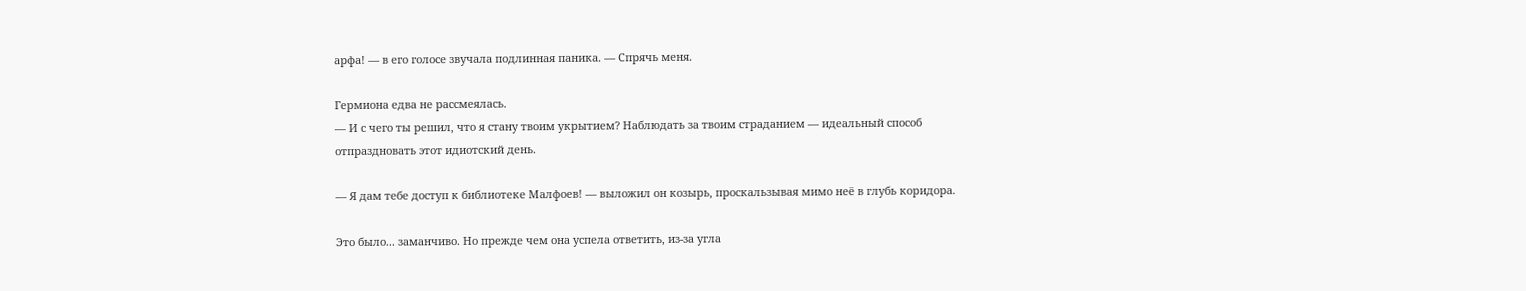арфа! — в его голосе звучала подлинная паника. — Спрячь меня.

Гермиона едва не рассмеялась.
— И с чего ты решил, что я стану твоим укрытием? Наблюдать за твоим страданием — идеальный способ отпраздновать этот идиотский день.

— Я дам тебе доступ к библиотеке Малфоев! — выложил он козырь, проскальзывая мимо неё в глубь коридора.

Это было... заманчиво. Но прежде чем она успела ответить, из-за угла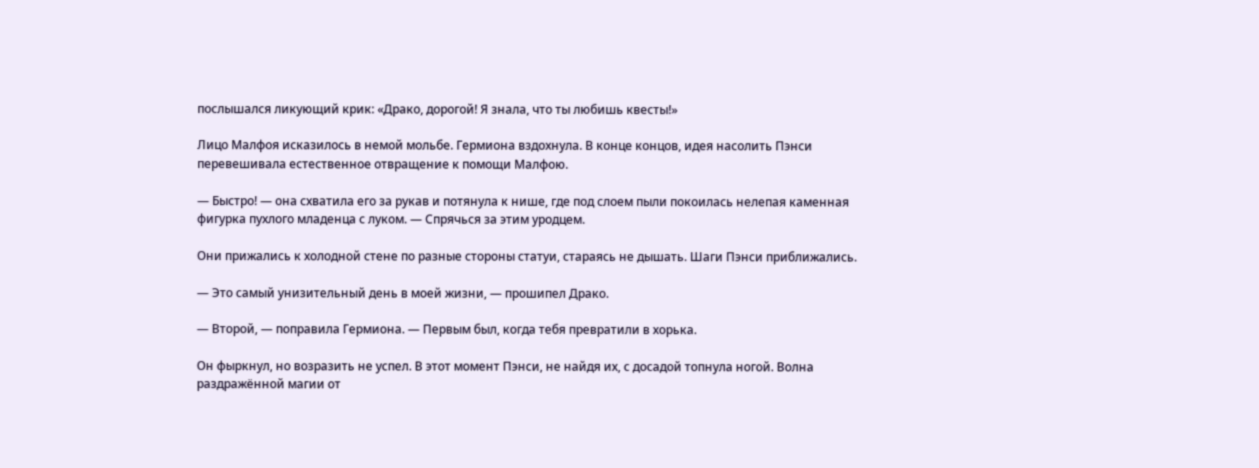послышался ликующий крик: «Драко, дорогой! Я знала, что ты любишь квесты!»

Лицо Малфоя исказилось в немой мольбе. Гермиона вздохнула. В конце концов, идея насолить Пэнси перевешивала естественное отвращение к помощи Малфою.

— Быстро! — она схватила его за рукав и потянула к нише, где под слоем пыли покоилась нелепая каменная фигурка пухлого младенца с луком. — Спрячься за этим уродцем.

Они прижались к холодной стене по разные стороны статуи, стараясь не дышать. Шаги Пэнси приближались.

— Это самый унизительный день в моей жизни, — прошипел Драко.

— Второй, — поправила Гермиона. — Первым был, когда тебя превратили в хорька.

Он фыркнул, но возразить не успел. В этот момент Пэнси, не найдя их, с досадой топнула ногой. Волна раздражённой магии от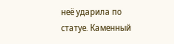неё ударила по статуе. Каменный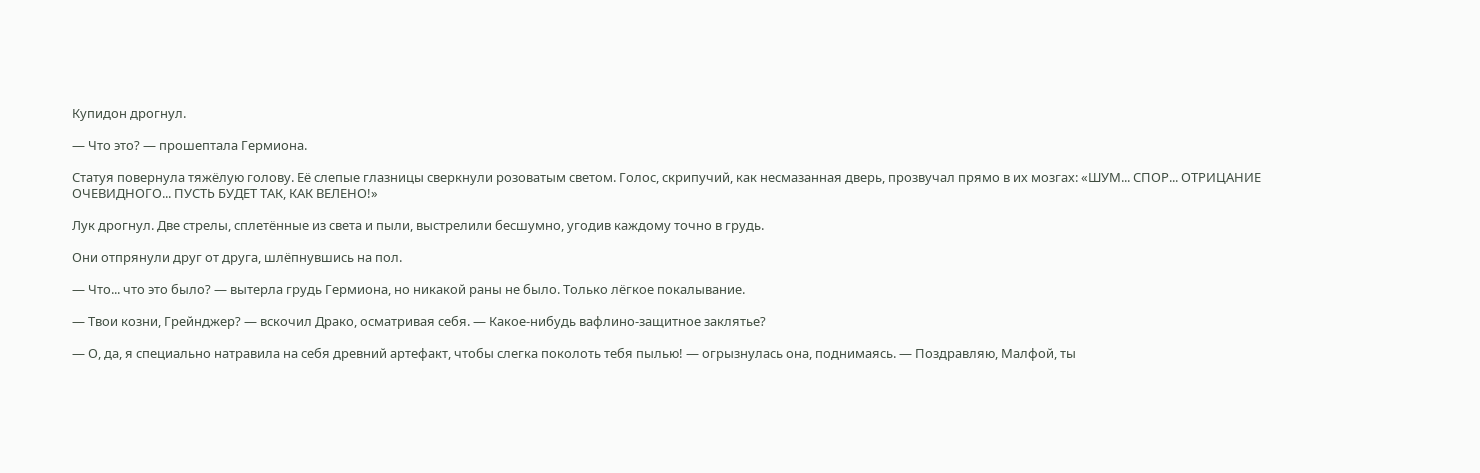Купидон дрогнул.

— Что это? — прошептала Гермиона.

Статуя повернула тяжёлую голову. Её слепые глазницы сверкнули розоватым светом. Голос, скрипучий, как несмазанная дверь, прозвучал прямо в их мозгах: «ШУМ... СПОР... ОТРИЦАНИЕ ОЧЕВИДНОГО... ПУСТЬ БУДЕТ ТАК, КАК ВЕЛЕНО!»

Лук дрогнул. Две стрелы, сплетённые из света и пыли, выстрелили бесшумно, угодив каждому точно в грудь.

Они отпрянули друг от друга, шлёпнувшись на пол.

— Что... что это было? — вытерла грудь Гермиона, но никакой раны не было. Только лёгкое покалывание.

— Твои козни, Грейнджер? — вскочил Драко, осматривая себя. — Какое-нибудь вафлино-защитное заклятье?

— О, да, я специально натравила на себя древний артефакт, чтобы слегка поколоть тебя пылью! — огрызнулась она, поднимаясь. — Поздравляю, Малфой, ты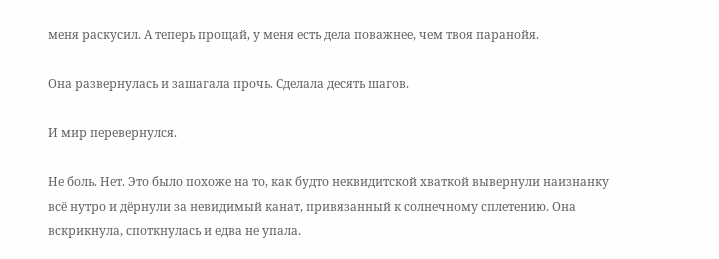меня раскусил. А теперь прощай, у меня есть дела поважнее, чем твоя паранойя.

Она развернулась и зашагала прочь. Сделала десять шагов.

И мир перевернулся.

Не боль. Нет. Это было похоже на то, как будто неквидитской хваткой вывернули наизнанку всё нутро и дёрнули за невидимый канат, привязанный к солнечному сплетению. Она вскрикнула, споткнулась и едва не упала.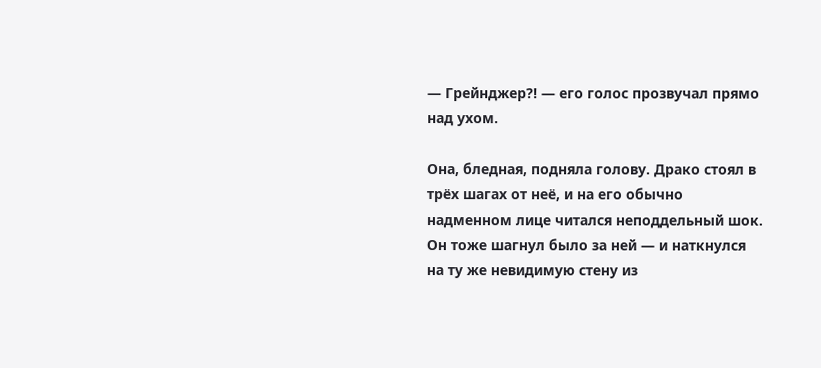— Грейнджер?! — его голос прозвучал прямо над ухом.

Она, бледная, подняла голову. Драко стоял в трёх шагах от неё, и на его обычно надменном лице читался неподдельный шок. Он тоже шагнул было за ней — и наткнулся на ту же невидимую стену из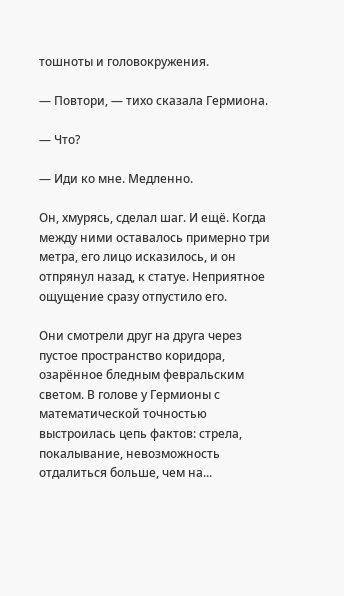тошноты и головокружения.

— Повтори, — тихо сказала Гермиона.

— Что?

— Иди ко мне. Медленно.

Он, хмурясь, сделал шаг. И ещё. Когда между ними оставалось примерно три метра, его лицо исказилось, и он отпрянул назад, к статуе. Неприятное ощущение сразу отпустило его.

Они смотрели друг на друга через пустое пространство коридора, озарённое бледным февральским светом. В голове у Гермионы с математической точностью выстроилась цепь фактов: стрела, покалывание, невозможность отдалиться больше, чем на...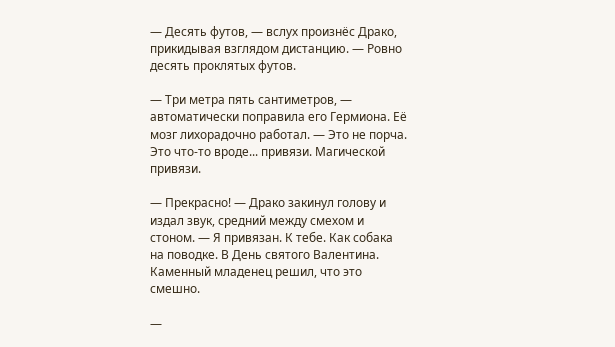— Десять футов, — вслух произнёс Драко, прикидывая взглядом дистанцию. — Ровно десять проклятых футов.

— Три метра пять сантиметров, — автоматически поправила его Гермиона. Её мозг лихорадочно работал. — Это не порча. Это что-то вроде... привязи. Магической привязи.

— Прекрасно! — Драко закинул голову и издал звук, средний между смехом и стоном. — Я привязан. К тебе. Как собака на поводке. В День святого Валентина. Каменный младенец решил, что это смешно.

—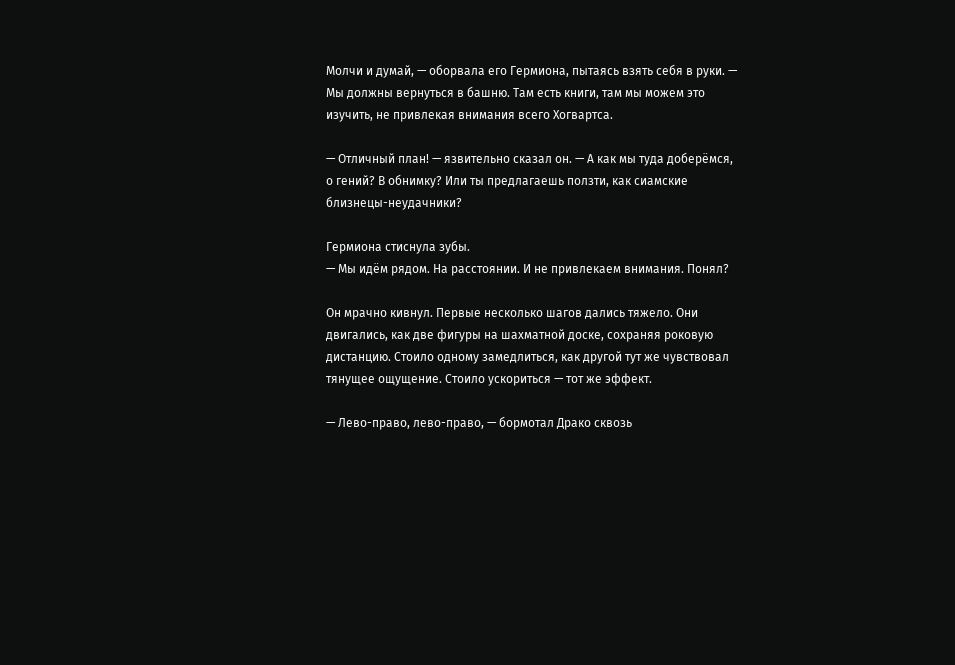Молчи и думай, — оборвала его Гермиона, пытаясь взять себя в руки. — Мы должны вернуться в башню. Там есть книги, там мы можем это изучить, не привлекая внимания всего Хогвартса.

— Отличный план! — язвительно сказал он. — А как мы туда доберёмся, о гений? В обнимку? Или ты предлагаешь ползти, как сиамские близнецы-неудачники?

Гермиона стиснула зубы.
— Мы идём рядом. На расстоянии. И не привлекаем внимания. Понял?

Он мрачно кивнул. Первые несколько шагов дались тяжело. Они двигались, как две фигуры на шахматной доске, сохраняя роковую дистанцию. Стоило одному замедлиться, как другой тут же чувствовал тянущее ощущение. Стоило ускориться — тот же эффект.

— Лево-право, лево-право, — бормотал Драко сквозь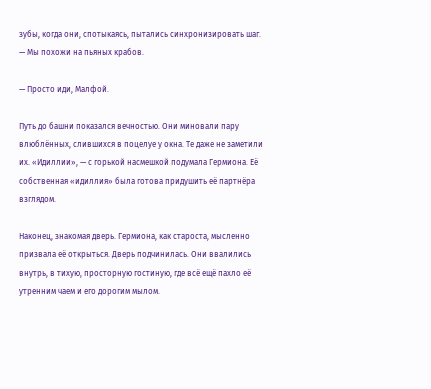зубы, когда они, спотыкаясь, пытались синхронизировать шаг. — Мы похожи на пьяных крабов.

— Просто иди, Малфой.

Путь до башни показался вечностью. Они миновали пару влюблённых, слившихся в поцелуе у окна. Те даже не заметили их. «Идиллии», — с горькой насмешкой подумала Гермиона. Её собственная «идиллия» была готова придушить её партнёра взглядом.

Наконец, знакомая дверь. Гермиона, как староста, мысленно призвала её открыться. Дверь подчинилась. Они ввалились внутрь, в тихую, просторную гостиную, где всё ещё пахло её утренним чаем и его дорогим мылом.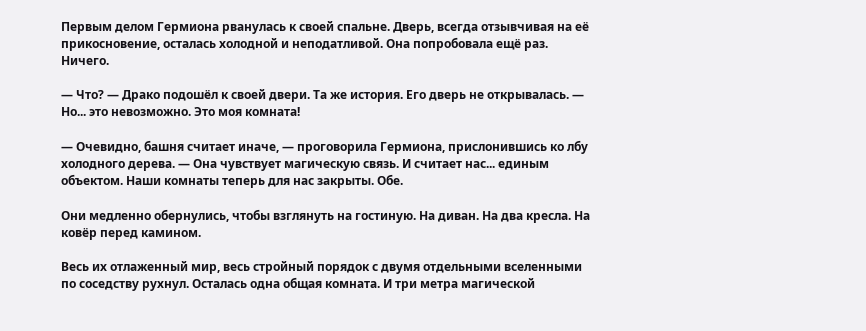Первым делом Гермиона рванулась к своей спальне. Дверь, всегда отзывчивая на её прикосновение, осталась холодной и неподатливой. Она попробовала ещё раз. Ничего.

— Что? — Драко подошёл к своей двери. Та же история. Его дверь не открывалась. — Но... это невозможно. Это моя комната!

— Очевидно, башня считает иначе, — проговорила Гермиона, прислонившись ко лбу холодного дерева. — Она чувствует магическую связь. И считает нас... единым объектом. Наши комнаты теперь для нас закрыты. Обе.

Они медленно обернулись, чтобы взглянуть на гостиную. На диван. На два кресла. На ковёр перед камином.

Весь их отлаженный мир, весь стройный порядок с двумя отдельными вселенными по соседству рухнул. Осталась одна общая комната. И три метра магической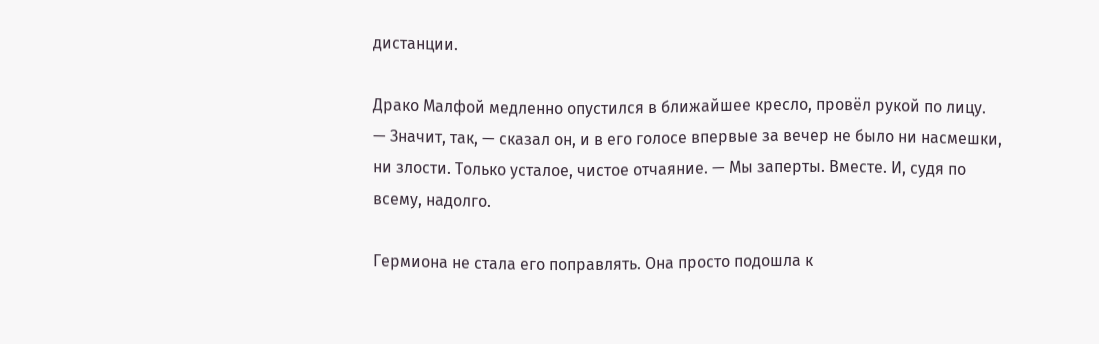дистанции.

Драко Малфой медленно опустился в ближайшее кресло, провёл рукой по лицу.
— Значит, так, — сказал он, и в его голосе впервые за вечер не было ни насмешки, ни злости. Только усталое, чистое отчаяние. — Мы заперты. Вместе. И, судя по всему, надолго.

Гермиона не стала его поправлять. Она просто подошла к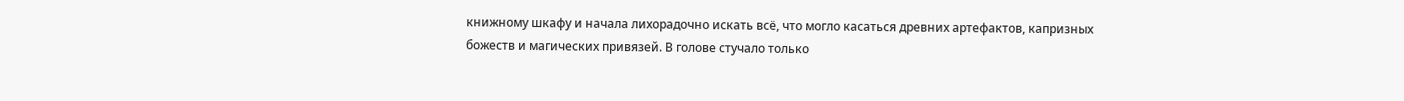книжному шкафу и начала лихорадочно искать всё, что могло касаться древних артефактов, капризных божеств и магических привязей. В голове стучало только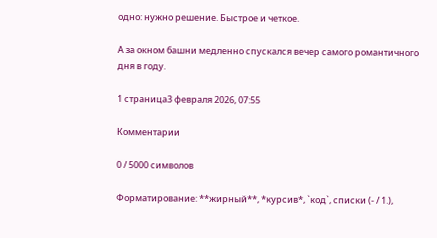одно: нужно решение. Быстрое и четкое.

А за окном башни медленно спускался вечер самого романтичного дня в году.

1 страница3 февраля 2026, 07:55

Комментарии

0 / 5000 символов

Форматирование: **жирный**, *курсив*, `код`, списки (- / 1.),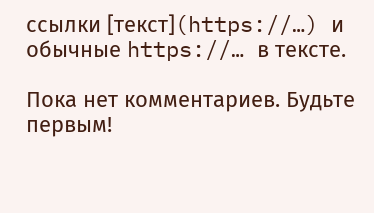ссылки [текст](https://…) и обычные https://… в тексте.

Пока нет комментариев. Будьте первым!